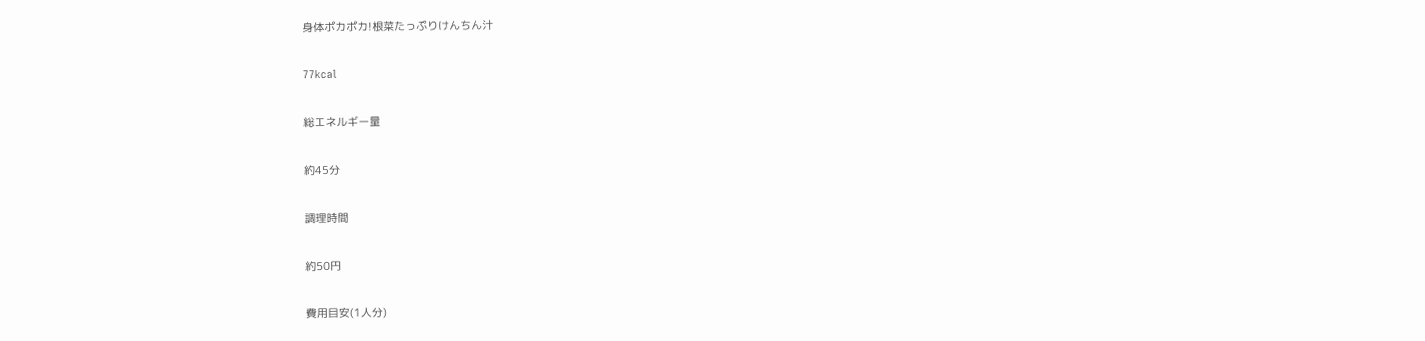身体ポカポカ!根菜たっぷりけんちん汁

77kcal

総エネルギー量

約45分

調理時間

約50円

費用目安(1人分)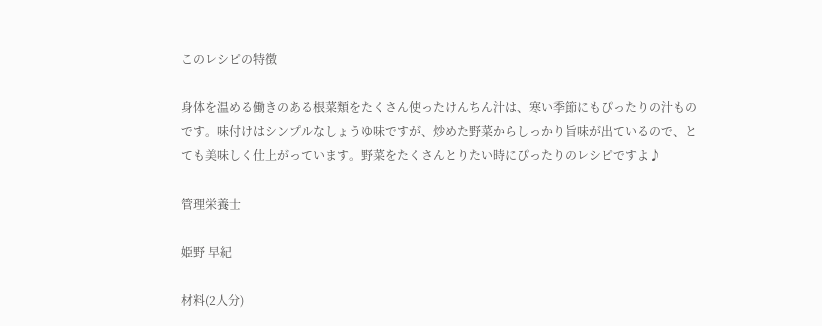このレシピの特徴

身体を温める働きのある根菜類をたくさん使ったけんちん汁は、寒い季節にもぴったりの汁ものです。味付けはシンプルなしょうゆ味ですが、炒めた野菜からしっかり旨味が出ているので、とても美味しく仕上がっています。野菜をたくさんとりたい時にぴったりのレシピですよ♪

管理栄養士

姫野 早紀

材料(2人分)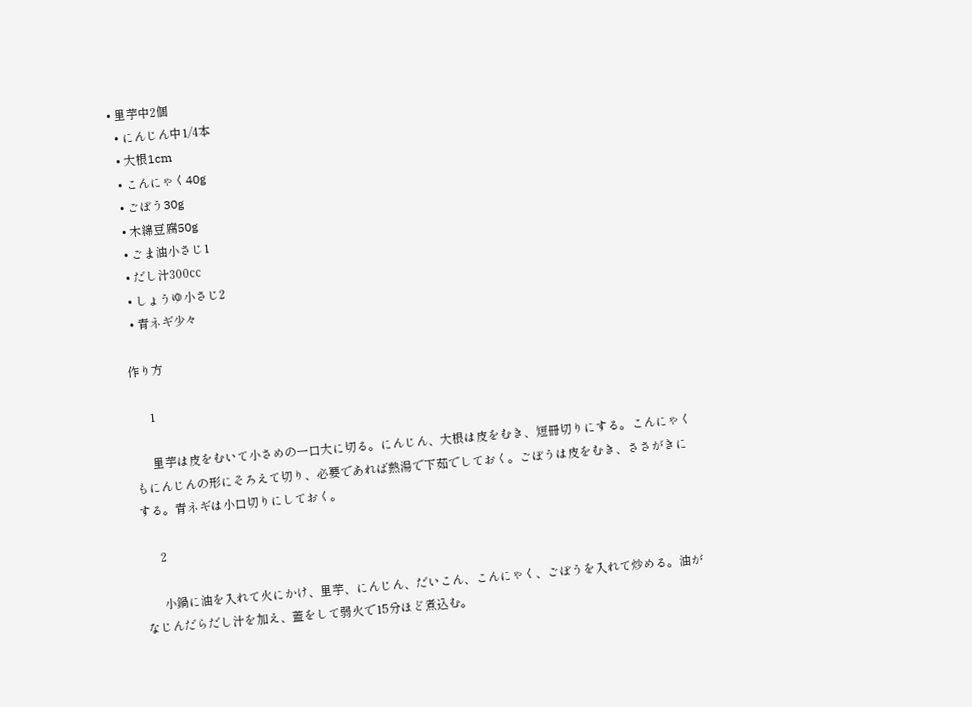• 里芋中2個
  • にんじん中1/4本
  • 大根1cm
  • こんにゃく40g
  • ごぼう30g
  • 木綿豆腐50g
  • ごま油小さじ1
  • だし汁300㏄
  • しょうゆ小さじ2
  • 青ネギ少々

作り方

      1

      里芋は皮をむいて小さめの一口大に切る。にんじん、大根は皮をむき、短冊切りにする。こんにゃくもにんじんの形にそろえて切り、必要であれば熱湯で下茹でしておく。ごぼうは皮をむき、ささがきにする。青ネギは小口切りにしておく。

      2

      小鍋に油を入れて火にかけ、里芋、にんじん、だいこん、こんにゃく、ごぼうを入れて炒める。油がなじんだらだし汁を加え、蓋をして弱火で15分ほど煮込む。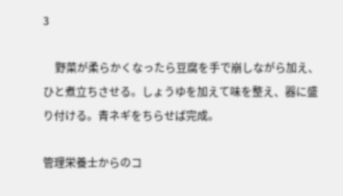3

      野菜が柔らかくなったら豆腐を手で崩しながら加え、ひと煮立ちさせる。しょうゆを加えて味を整え、器に盛り付ける。青ネギをちらせば完成。

管理栄養士からのコ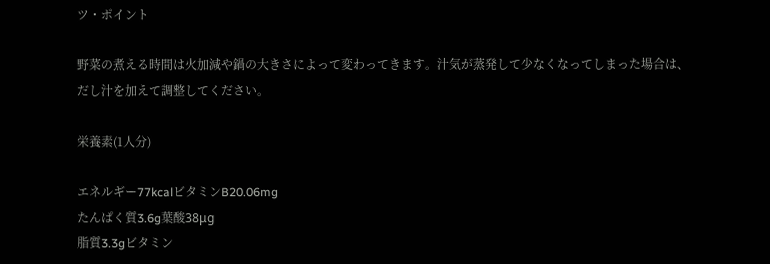ツ・ポイント

野菜の煮える時間は火加減や鍋の大きさによって変わってきます。汁気が蒸発して少なくなってしまった場合は、だし汁を加えて調整してください。

栄養素(1人分)

エネルギー77kcalビタミンB20.06mg
たんぱく質3.6g葉酸38μg
脂質3.3gビタミン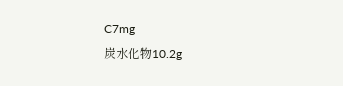C7mg
炭水化物10.2g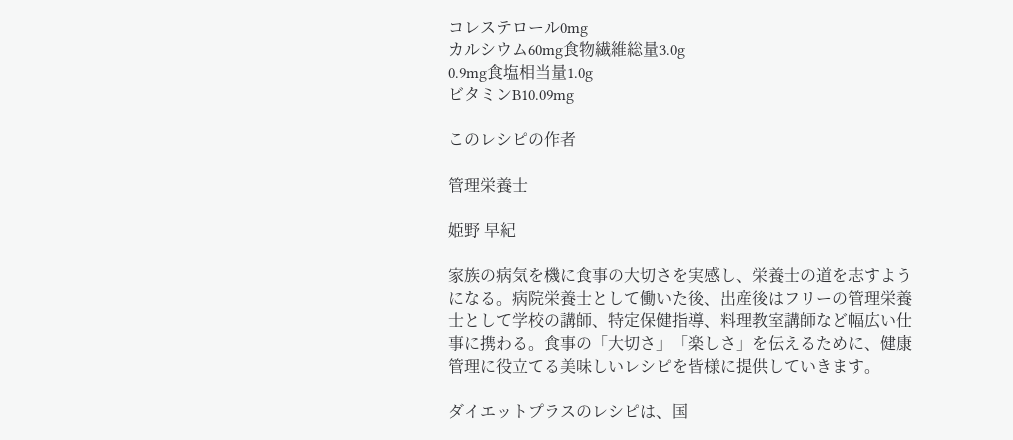コレステロール0mg
カルシウム60mg食物繊維総量3.0g
0.9mg食塩相当量1.0g
ビタミンB10.09mg

このレシピの作者

管理栄養士

姫野 早紀

家族の病気を機に食事の大切さを実感し、栄養士の道を志すようになる。病院栄養士として働いた後、出産後はフリーの管理栄養士として学校の講師、特定保健指導、料理教室講師など幅広い仕事に携わる。食事の「大切さ」「楽しさ」を伝えるために、健康管理に役立てる美味しいレシピを皆様に提供していきます。

ダイエットプラスのレシピは、国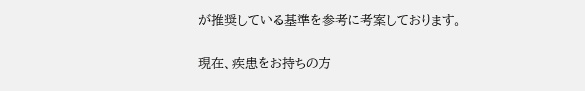が推奨している基準を参考に考案しております。

現在、疾患をお持ちの方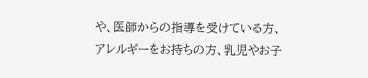や、医師からの指導を受けている方、アレルギーをお持ちの方、乳児やお子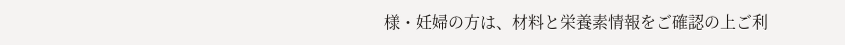様・妊婦の方は、材料と栄養素情報をご確認の上ご利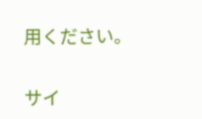用ください。

サイ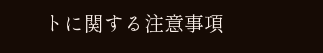トに関する注意事項